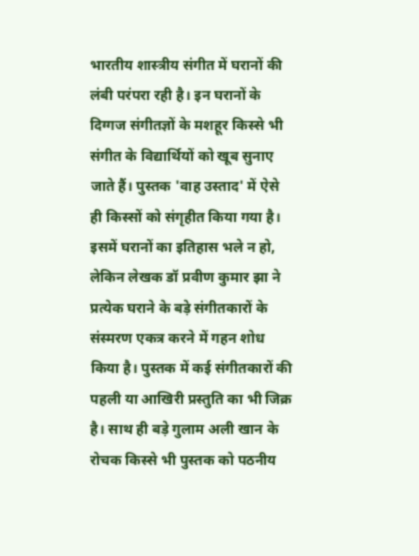भारतीय शास्त्रीय संगीत में घरानों की लंबी परंपरा रही है। इन घरानों के दिग्गज संगीतज्ञों के मशहूर किस्से भी संगीत के विद्यार्थियों को खूब सुनाए जाते हैं। पुस्तक 'वाह उस्ताद' में ऐसे ही किस्सों को संगृहीत किया गया है। इसमें घरानों का इतिहास भले न हो, लेकिन लेखक डॉ प्रवीण कुमार झा ने प्रत्येक घराने के बड़े संगीतकारों के संस्मरण एकत्र करने में गहन शोध किया है। पुस्तक में कई संगीतकारों की पहली या आखिरी प्रस्तुति का भी जिक्र है। साथ ही बड़े गुलाम अली खान के रोचक किस्से भी पुस्तक को पठनीय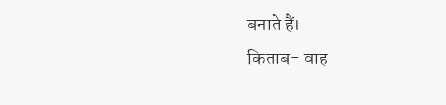बनाते हैं।
किताब- वाह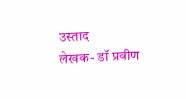उस्ताद
लेखक- डॉ प्रवीण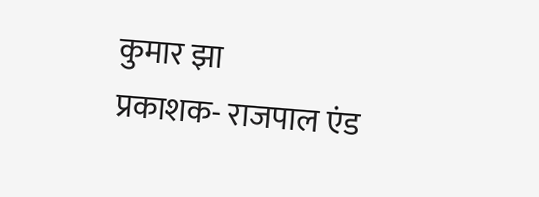कुमार झा
प्रकाशक- राजपाल एंड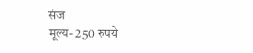संज
मूल्य- 250 रुपये